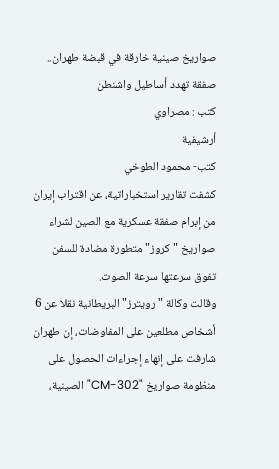صواريخ صينية خارقة في قبضة طهران.. صفقة تهدد أساطيل واشنطن
كتب : مصراوي
أرشيفية
كتب- محمود الطوخي
كشفت تقارير استخباراتية، عن اقتراب إيران من إبرام صفقة عسكرية مع الصين لشراء صواريخ "كروز" متطورة مضادة للسفن تفوق سرعتها سرعة الصوت.
وقالت وكالة "رويترز" البريطانية نقلا عن 6 أشخاص مطلعين على المفاوضات، إن طهران شارفت على إنهاء إجراءات الحصول على منظومة صواريخ "CM-302" الصينية،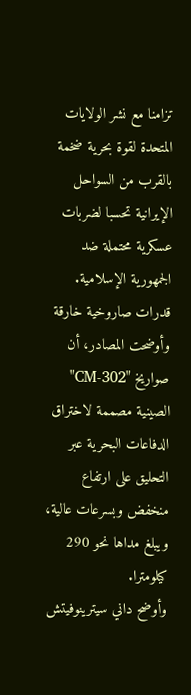تزامنا مع نشر الولايات المتحدة لقوة بحرية ضخمة بالقرب من السواحل الإيرانية تحسبا لضربات عسكرية محتملة ضد الجمهورية الإسلامية.
قدرات صاروخية خارقة
وأوضحت المصادر، أن صواريخ "CM-302" الصينية مصممة لاختراق الدفاعات البحرية عبر التحليق على ارتفاع منخفض وبسرعات عالية، ويبلغ مداها نحو 290 كيلومترا.
وأوضح داني سيترينوفيتش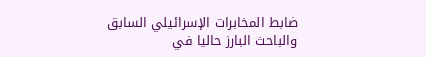ضابط المخابرات الإسرائيلي السابق والباحث البارز حاليا في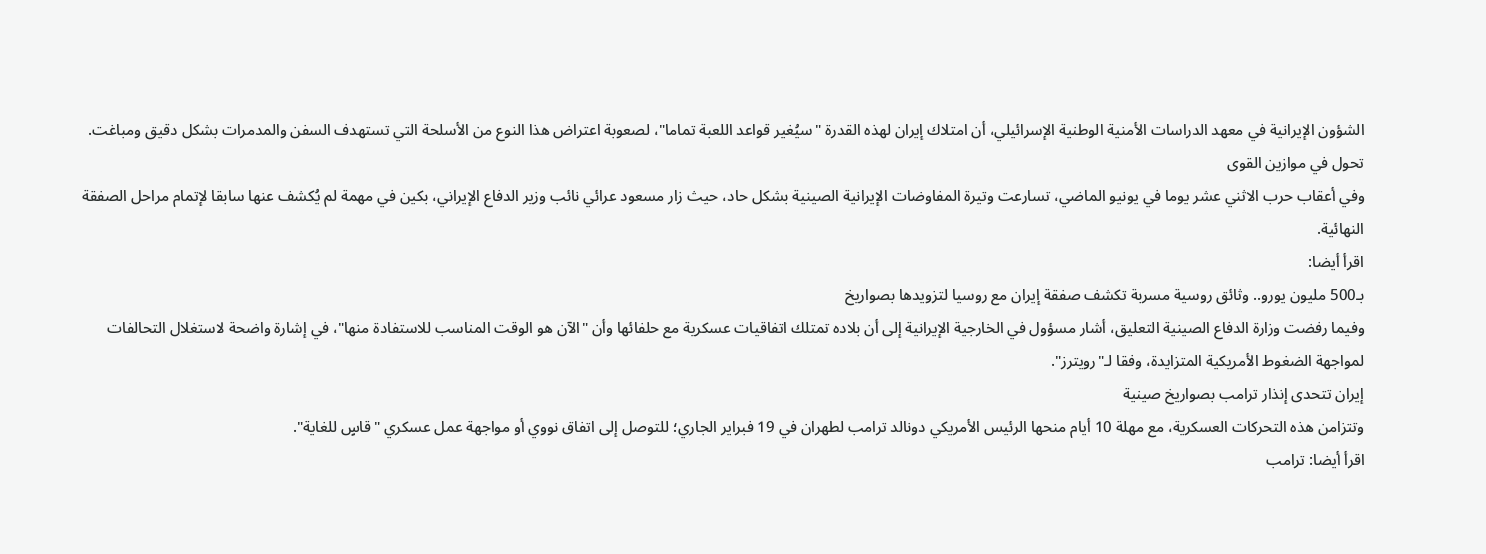الشؤون الإيرانية في معهد الدراسات الأمنية الوطنية الإسرائيلي، أن امتلاك إيران لهذه القدرة "سيُغير قواعد اللعبة تماما"، لصعوبة اعتراض هذا النوع من الأسلحة التي تستهدف السفن والمدمرات بشكل دقيق ومباغت.
تحول في موازين القوى
وفي أعقاب حرب الاثني عشر يوما في يونيو الماضي، تسارعت وتيرة المفاوضات الإيرانية الصينية بشكل حاد، حيث زار مسعود عرائي نائب وزير الدفاع الإيراني، بكين في مهمة لم يُكشف عنها سابقا لإتمام مراحل الصفقة النهائية.
اقرأ أيضا:
بـ500 مليون يورو.. وثائق روسية مسربة تكشف صفقة إيران مع روسيا لتزويدها بصواريخ
وفيما رفضت وزارة الدفاع الصينية التعليق، أشار مسؤول في الخارجية الإيرانية إلى أن بلاده تمتلك اتفاقيات عسكرية مع حلفائها وأن "الآن هو الوقت المناسب للاستفادة منها"، في إشارة واضحة لاستغلال التحالفات لمواجهة الضغوط الأمريكية المتزايدة، وفقا لـ"رويترز".
إيران تتحدى إنذار ترامب بصواريخ صينية
وتتزامن هذه التحركات العسكرية، مع مهلة 10 أيام منحها الرئيس الأمريكي دونالد ترامب لطهران في 19 فبراير الجاري؛ للتوصل إلى اتفاق نووي أو مواجهة عمل عسكري "قاسٍ للغاية".
اقرأ أيضا: ترامب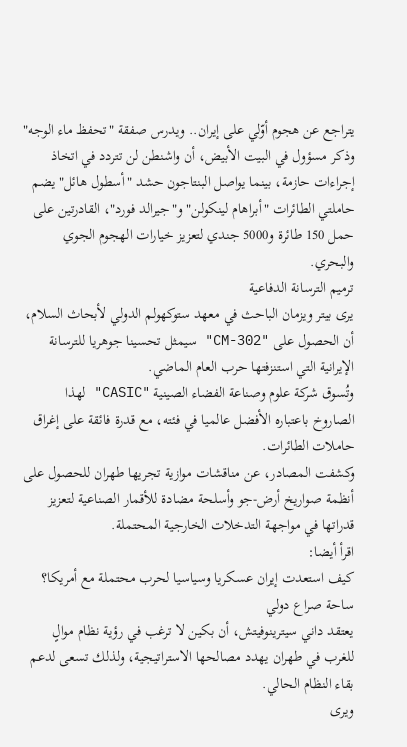يتراجع عن هجوم أوّلي على إيران.. ويدرس صفقة "تحفظ ماء الوجه"
وذكر مسؤول في البيت الأبيض، أن واشنطن لن تتردد في اتخاذ إجراءات حازمة، بينما يواصل البنتاجون حشد "أسطول هائل" يضم حاملتي الطائرات "أبراهام لينكولن" و"جيرالد فورد"، القادرتين على حمل 150 طائرة و5000 جندي لتعزيز خيارات الهجوم الجوي والبحري.
ترميم الترسانة الدفاعية
يرى بيتر ويزمان الباحث في معهد ستوكهولم الدولي لأبحاث السلام، أن الحصول على "CM-302" سيمثل تحسينا جوهريا للترسانة الإيرانية التي استنزفتها حرب العام الماضي.
وتُسوق شركة علوم وصناعة الفضاء الصينية "CASIC" لهذا الصاروخ باعتباره الأفضل عالميا في فئته، مع قدرة فائقة على إغراق حاملات الطائرات.
وكشفت المصادر، عن مناقشات موازية تجريها طهران للحصول على أنظمة صواريخ أرض-جو وأسلحة مضادة للأقمار الصناعية لتعزيز قدراتها في مواجهة التدخلات الخارجية المحتملة.
اقرأ أيضا:
كيف استعدت إيران عسكريا وسياسيا لحرب محتملة مع أمريكا؟
ساحة صراع دولي
يعتقد داني سيترينوفيتش، أن بكين لا ترغب في رؤية نظام موالٍ للغرب في طهران يهدد مصالحها الاستراتيجية، ولذلك تسعى لدعم بقاء النظام الحالي.
ويرى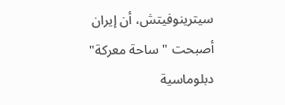سيترينوفيتش، أن إيران أصبحت "ساحة معركة" دبلوماسية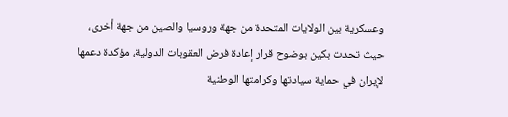وعسكرية بين الولايات المتحدة من جهة وروسيا والصين من جهة أخرى، حيث تحدت بكين بوضوح قرار إعادة فرض العقوبات الدولية، مؤكدة دعمها لإيران في حماية سيادتها وكرامتها الوطنية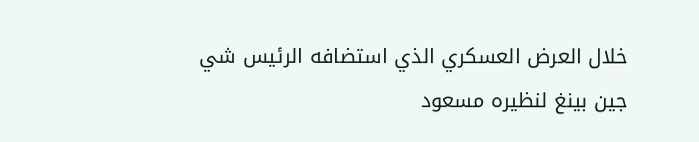خلال العرض العسكري الذي استضافه الرئيس شي جين بينغ لنظيره مسعود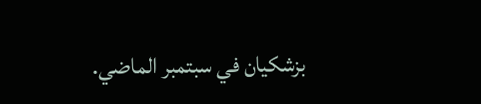بزشكيان في سبتمبر الماضي.